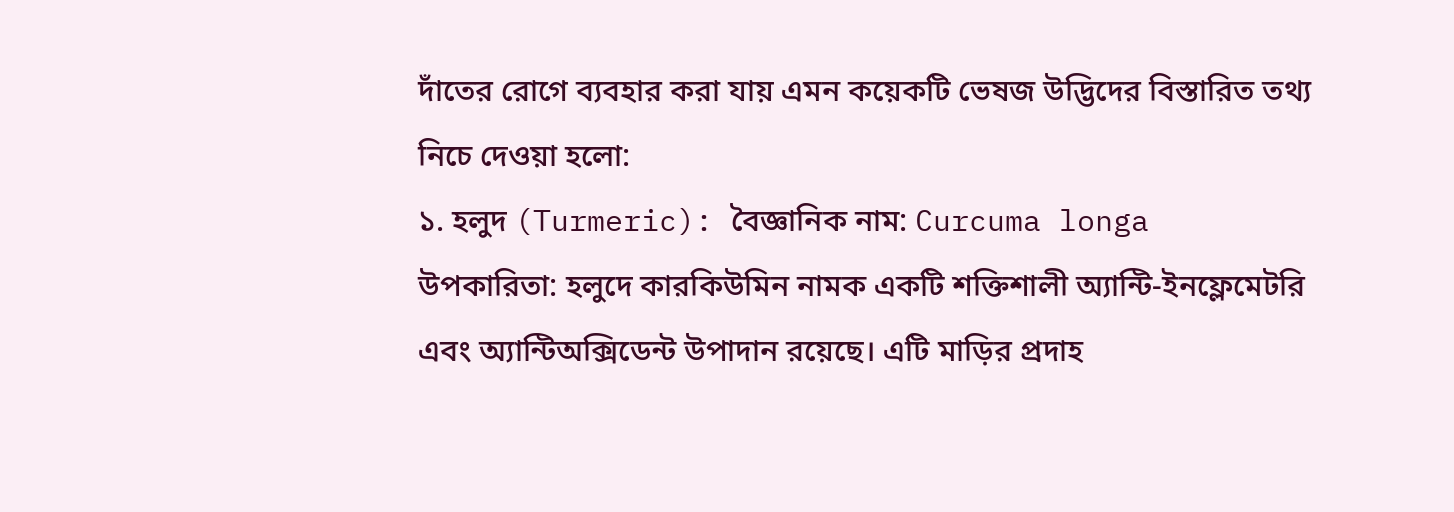দাঁতের রোগে ব্যবহার করা যায় এমন কয়েকটি ভেষজ উদ্ভিদের বিস্তারিত তথ্য নিচে দেওয়া হলো:
১. হলুদ (Turmeric): বৈজ্ঞানিক নাম: Curcuma longa
উপকারিতা: হলুদে কারকিউমিন নামক একটি শক্তিশালী অ্যান্টি-ইনফ্লেমেটরি এবং অ্যান্টিঅক্সিডেন্ট উপাদান রয়েছে। এটি মাড়ির প্রদাহ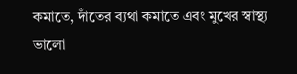কমাতে, দাঁতের ব্যথা কমাতে এবং মুখের স্বাস্থ্য ভালো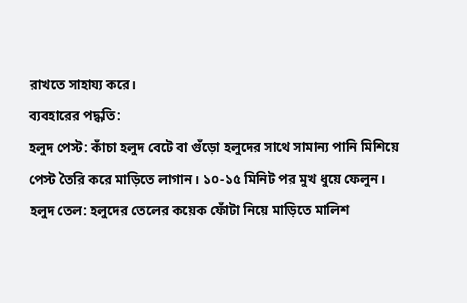রাখতে সাহায্য করে।
ব্যবহারের পদ্ধতি:
হলুদ পেস্ট: কাঁচা হলুদ বেটে বা গুঁড়ো হলুদের সাথে সামান্য পানি মিশিয়ে পেস্ট তৈরি করে মাড়িতে লাগান। ১০-১৫ মিনিট পর মুখ ধুয়ে ফেলুন।
হলুদ তেল: হলুদের তেলের কয়েক ফোঁটা নিয়ে মাড়িতে মালিশ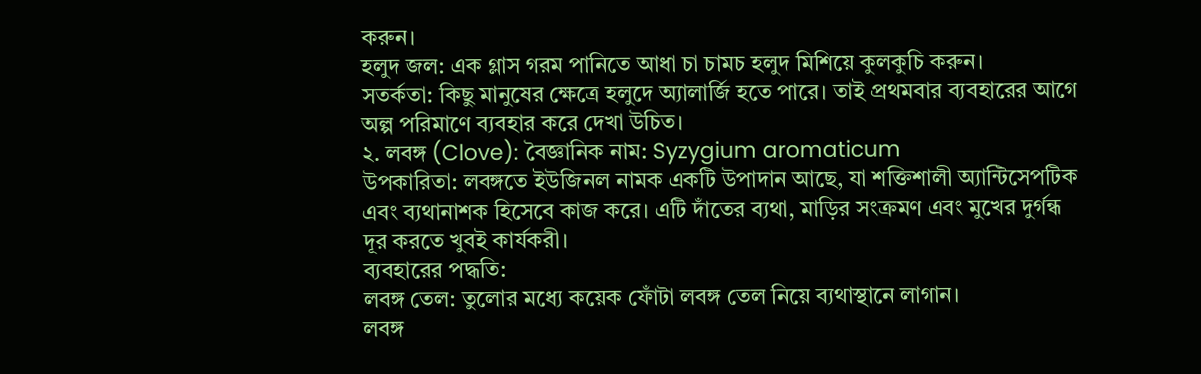করুন।
হলুদ জল: এক গ্লাস গরম পানিতে আধা চা চামচ হলুদ মিশিয়ে কুলকুচি করুন।
সতর্কতা: কিছু মানুষের ক্ষেত্রে হলুদে অ্যালার্জি হতে পারে। তাই প্রথমবার ব্যবহারের আগে অল্প পরিমাণে ব্যবহার করে দেখা উচিত।
২. লবঙ্গ (Clove): বৈজ্ঞানিক নাম: Syzygium aromaticum
উপকারিতা: লবঙ্গতে ইউজিনল নামক একটি উপাদান আছে, যা শক্তিশালী অ্যান্টিসেপটিক এবং ব্যথানাশক হিসেবে কাজ করে। এটি দাঁতের ব্যথা, মাড়ির সংক্রমণ এবং মুখের দুর্গন্ধ দূর করতে খুবই কার্যকরী।
ব্যবহারের পদ্ধতি:
লবঙ্গ তেল: তুলোর মধ্যে কয়েক ফোঁটা লবঙ্গ তেল নিয়ে ব্যথাস্থানে লাগান।
লবঙ্গ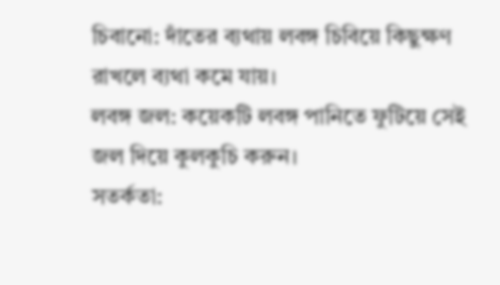চিবানো: দাঁতের ব্যথায় লবঙ্গ চিবিয়ে কিছুক্ষণ রাখলে ব্যথা কমে যায়।
লবঙ্গ জল: কয়েকটি লবঙ্গ পানিতে ফুটিয়ে সেই জল দিয়ে কুলকুচি করুন।
সতর্কতা: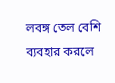লবঙ্গ তেল বেশি ব্যবহার করলে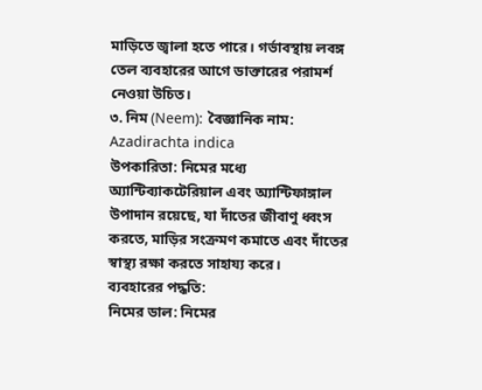মাড়িতে জ্বালা হতে পারে। গর্ভাবস্থায় লবঙ্গ তেল ব্যবহারের আগে ডাক্তারের পরামর্শ নেওয়া উচিত।
৩. নিম (Neem): বৈজ্ঞানিক নাম: Azadirachta indica
উপকারিতা: নিমের মধ্যে অ্যান্টিব্যাকটেরিয়াল এবং অ্যান্টিফাঙ্গাল উপাদান রয়েছে, যা দাঁতের জীবাণু ধ্বংস করতে, মাড়ির সংক্রমণ কমাতে এবং দাঁতের স্বাস্থ্য রক্ষা করতে সাহায্য করে।
ব্যবহারের পদ্ধতি:
নিমের ডাল: নিমের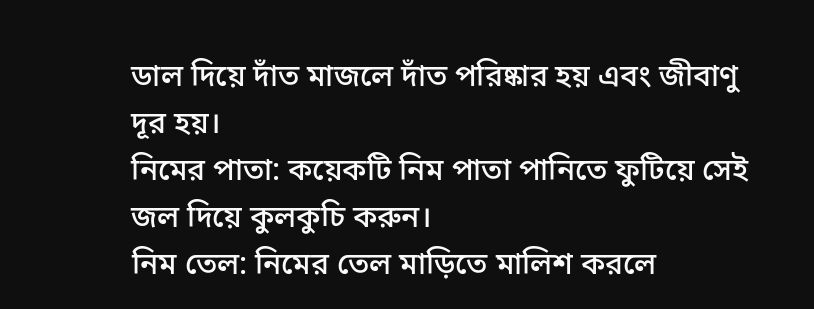ডাল দিয়ে দাঁত মাজলে দাঁত পরিষ্কার হয় এবং জীবাণু দূর হয়।
নিমের পাতা: কয়েকটি নিম পাতা পানিতে ফুটিয়ে সেই জল দিয়ে কুলকুচি করুন।
নিম তেল: নিমের তেল মাড়িতে মালিশ করলে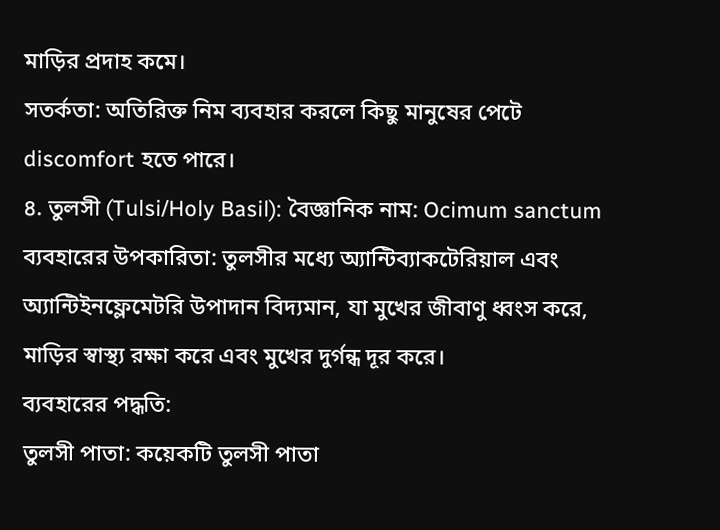মাড়ির প্রদাহ কমে।
সতর্কতা: অতিরিক্ত নিম ব্যবহার করলে কিছু মানুষের পেটে discomfort হতে পারে।
৪. তুলসী (Tulsi/Holy Basil): বৈজ্ঞানিক নাম: Ocimum sanctum
ব্যবহারের উপকারিতা: তুলসীর মধ্যে অ্যান্টিব্যাকটেরিয়াল এবং অ্যান্টিইনফ্লেমেটরি উপাদান বিদ্যমান, যা মুখের জীবাণু ধ্বংস করে, মাড়ির স্বাস্থ্য রক্ষা করে এবং মুখের দুর্গন্ধ দূর করে।
ব্যবহারের পদ্ধতি:
তুলসী পাতা: কয়েকটি তুলসী পাতা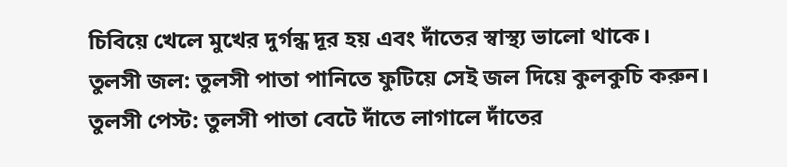চিবিয়ে খেলে মুখের দুর্গন্ধ দূর হয় এবং দাঁতের স্বাস্থ্য ভালো থাকে।
তুলসী জল: তুলসী পাতা পানিতে ফুটিয়ে সেই জল দিয়ে কুলকুচি করুন।
তুলসী পেস্ট: তুলসী পাতা বেটে দাঁতে লাগালে দাঁতের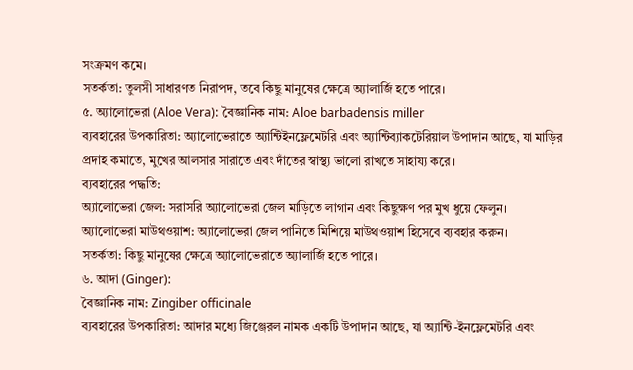সংক্রমণ কমে।
সতর্কতা: তুলসী সাধারণত নিরাপদ, তবে কিছু মানুষের ক্ষেত্রে অ্যালার্জি হতে পারে।
৫. অ্যালোভেরা (Aloe Vera): বৈজ্ঞানিক নাম: Aloe barbadensis miller
ব্যবহারের উপকারিতা: অ্যালোভেরাতে অ্যান্টিইনফ্লেমেটরি এবং অ্যান্টিব্যাকটেরিয়াল উপাদান আছে, যা মাড়ির প্রদাহ কমাতে, মুখের আলসার সারাতে এবং দাঁতের স্বাস্থ্য ভালো রাখতে সাহায্য করে।
ব্যবহারের পদ্ধতি:
অ্যালোভেরা জেল: সরাসরি অ্যালোভেরা জেল মাড়িতে লাগান এবং কিছুক্ষণ পর মুখ ধুয়ে ফেলুন।
অ্যালোভেরা মাউথওয়াশ: অ্যালোভেরা জেল পানিতে মিশিয়ে মাউথওয়াশ হিসেবে ব্যবহার করুন।
সতর্কতা: কিছু মানুষের ক্ষেত্রে অ্যালোভেরাতে অ্যালার্জি হতে পারে।
৬. আদা (Ginger):
বৈজ্ঞানিক নাম: Zingiber officinale
ব্যবহারের উপকারিতা: আদার মধ্যে জিঞ্জেরল নামক একটি উপাদান আছে, যা অ্যান্টি-ইনফ্লেমেটরি এবং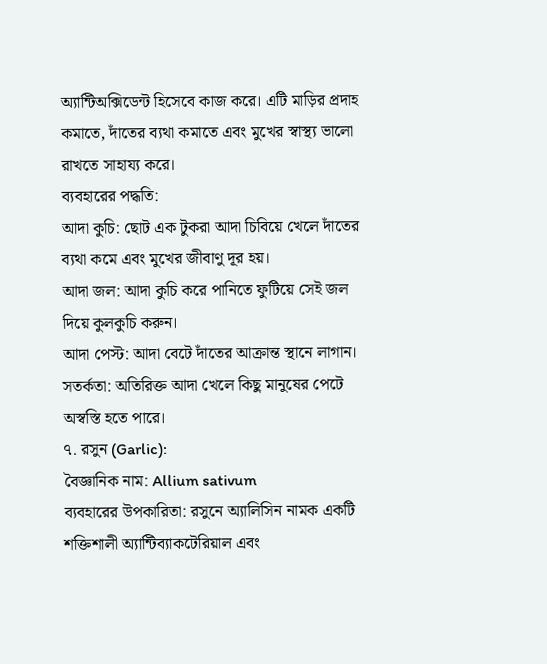অ্যান্টিঅক্সিডেন্ট হিসেবে কাজ করে। এটি মাড়ির প্রদাহ কমাতে, দাঁতের ব্যথা কমাতে এবং মুখের স্বাস্থ্য ভালো রাখতে সাহায্য করে।
ব্যবহারের পদ্ধতি:
আদা কুচি: ছোট এক টুকরা আদা চিবিয়ে খেলে দাঁতের ব্যথা কমে এবং মুখের জীবাণু দূর হয়।
আদা জল: আদা কুচি করে পানিতে ফুটিয়ে সেই জল দিয়ে কুলকুচি করুন।
আদা পেস্ট: আদা বেটে দাঁতের আক্রান্ত স্থানে লাগান।
সতর্কতা: অতিরিক্ত আদা খেলে কিছু মানুষের পেটে অস্বস্তি হতে পারে।
৭. রসুন (Garlic):
বৈজ্ঞানিক নাম: Allium sativum
ব্যবহারের উপকারিতা: রসুনে অ্যালিসিন নামক একটি শক্তিশালী অ্যান্টিব্যাকটেরিয়াল এবং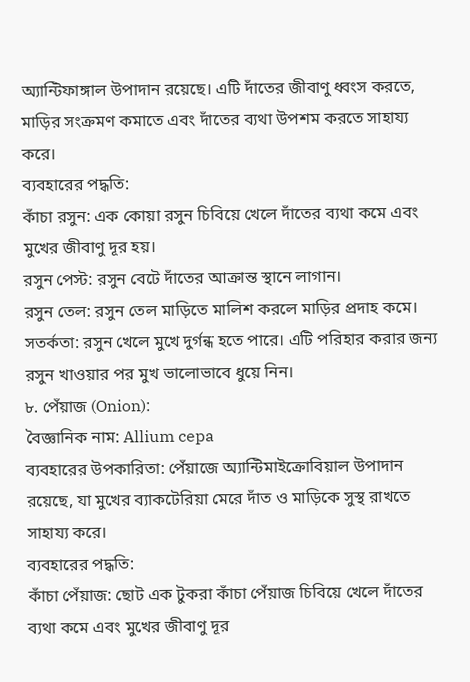অ্যান্টিফাঙ্গাল উপাদান রয়েছে। এটি দাঁতের জীবাণু ধ্বংস করতে, মাড়ির সংক্রমণ কমাতে এবং দাঁতের ব্যথা উপশম করতে সাহায্য করে।
ব্যবহারের পদ্ধতি:
কাঁচা রসুন: এক কোয়া রসুন চিবিয়ে খেলে দাঁতের ব্যথা কমে এবং মুখের জীবাণু দূর হয়।
রসুন পেস্ট: রসুন বেটে দাঁতের আক্রান্ত স্থানে লাগান।
রসুন তেল: রসুন তেল মাড়িতে মালিশ করলে মাড়ির প্রদাহ কমে।
সতর্কতা: রসুন খেলে মুখে দুর্গন্ধ হতে পারে। এটি পরিহার করার জন্য রসুন খাওয়ার পর মুখ ভালোভাবে ধুয়ে নিন।
৮. পেঁয়াজ (Onion):
বৈজ্ঞানিক নাম: Allium cepa
ব্যবহারের উপকারিতা: পেঁয়াজে অ্যান্টিমাইক্রোবিয়াল উপাদান রয়েছে, যা মুখের ব্যাকটেরিয়া মেরে দাঁত ও মাড়িকে সুস্থ রাখতে সাহায্য করে।
ব্যবহারের পদ্ধতি:
কাঁচা পেঁয়াজ: ছোট এক টুকরা কাঁচা পেঁয়াজ চিবিয়ে খেলে দাঁতের ব্যথা কমে এবং মুখের জীবাণু দূর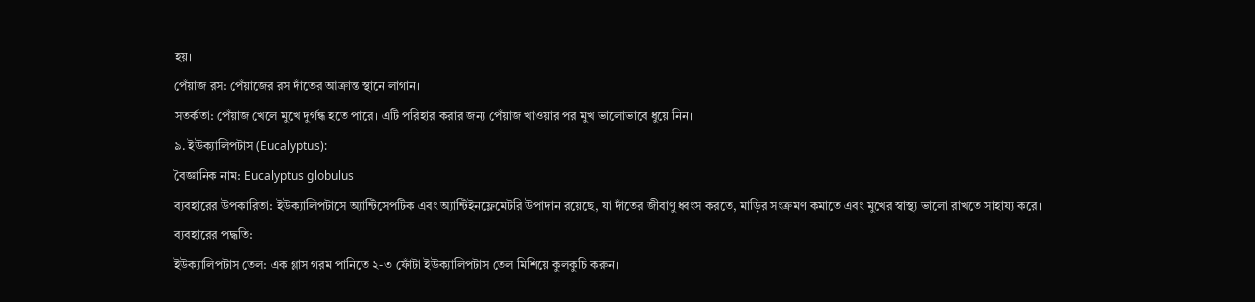হয়।
পেঁয়াজ রস: পেঁয়াজের রস দাঁতের আক্রান্ত স্থানে লাগান।
সতর্কতা: পেঁয়াজ খেলে মুখে দুর্গন্ধ হতে পারে। এটি পরিহার করার জন্য পেঁয়াজ খাওয়ার পর মুখ ভালোভাবে ধুয়ে নিন।
৯. ইউক্যালিপটাস (Eucalyptus):
বৈজ্ঞানিক নাম: Eucalyptus globulus
ব্যবহারের উপকারিতা: ইউক্যালিপটাসে অ্যান্টিসেপটিক এবং অ্যান্টিইনফ্লেমেটরি উপাদান রয়েছে, যা দাঁতের জীবাণু ধ্বংস করতে, মাড়ির সংক্রমণ কমাতে এবং মুখের স্বাস্থ্য ভালো রাখতে সাহায্য করে।
ব্যবহারের পদ্ধতি:
ইউক্যালিপটাস তেল: এক গ্লাস গরম পানিতে ২-৩ ফোঁটা ইউক্যালিপটাস তেল মিশিয়ে কুলকুচি করুন।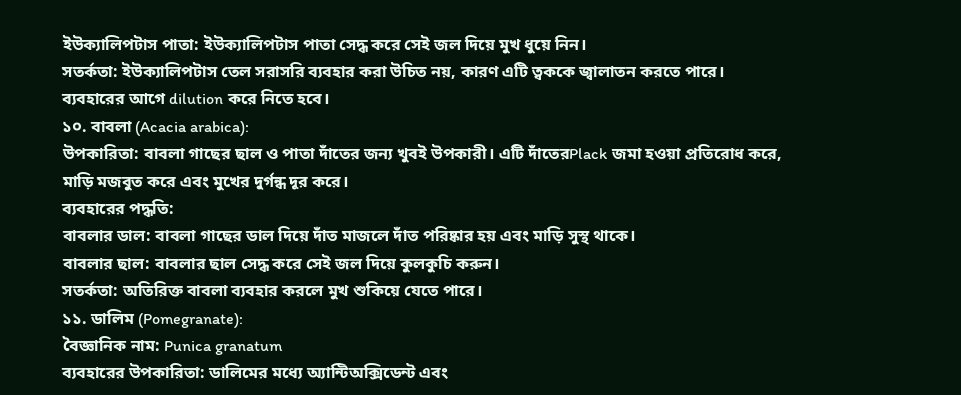ইউক্যালিপটাস পাতা: ইউক্যালিপটাস পাতা সেদ্ধ করে সেই জল দিয়ে মুখ ধুয়ে নিন।
সতর্কতা: ইউক্যালিপটাস তেল সরাসরি ব্যবহার করা উচিত নয়, কারণ এটি ত্বককে জ্বালাতন করতে পারে। ব্যবহারের আগে dilution করে নিতে হবে।
১০. বাবলা (Acacia arabica):
উপকারিতা: বাবলা গাছের ছাল ও পাতা দাঁতের জন্য খুবই উপকারী। এটি দাঁতেরPlack জমা হওয়া প্রতিরোধ করে, মাড়ি মজবুত করে এবং মুখের দুর্গন্ধ দূর করে।
ব্যবহারের পদ্ধতি:
বাবলার ডাল: বাবলা গাছের ডাল দিয়ে দাঁত মাজলে দাঁত পরিষ্কার হয় এবং মাড়ি সুস্থ থাকে।
বাবলার ছাল: বাবলার ছাল সেদ্ধ করে সেই জল দিয়ে কুলকুচি করুন।
সতর্কতা: অতিরিক্ত বাবলা ব্যবহার করলে মুখ শুকিয়ে যেতে পারে।
১১. ডালিম (Pomegranate):
বৈজ্ঞানিক নাম: Punica granatum
ব্যবহারের উপকারিতা: ডালিমের মধ্যে অ্যান্টিঅক্সিডেন্ট এবং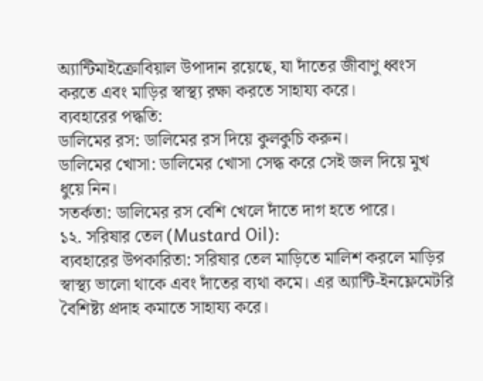অ্যান্টিমাইক্রোবিয়াল উপাদান রয়েছে, যা দাঁতের জীবাণু ধ্বংস করতে এবং মাড়ির স্বাস্থ্য রক্ষা করতে সাহায্য করে।
ব্যবহারের পদ্ধতি:
ডালিমের রস: ডালিমের রস দিয়ে কুলকুচি করুন।
ডালিমের খোসা: ডালিমের খোসা সেদ্ধ করে সেই জল দিয়ে মুখ ধুয়ে নিন।
সতর্কতা: ডালিমের রস বেশি খেলে দাঁতে দাগ হতে পারে।
১২. সরিষার তেল (Mustard Oil):
ব্যবহারের উপকারিতা: সরিষার তেল মাড়িতে মালিশ করলে মাড়ির স্বাস্থ্য ভালো থাকে এবং দাঁতের ব্যথা কমে। এর অ্যান্টি-ইনফ্লেমেটরি বৈশিষ্ট্য প্রদাহ কমাতে সাহায্য করে।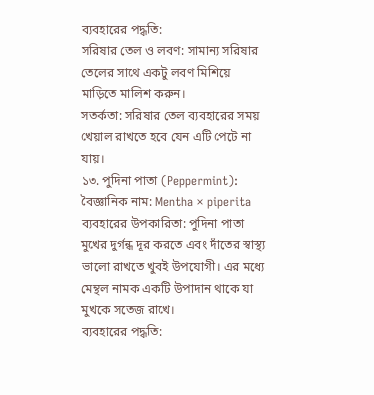ব্যবহারের পদ্ধতি:
সরিষার তেল ও লবণ: সামান্য সরিষার তেলের সাথে একটু লবণ মিশিয়ে মাড়িতে মালিশ করুন।
সতর্কতা: সরিষার তেল ব্যবহারের সময় খেয়াল রাখতে হবে যেন এটি পেটে না যায়।
১৩. পুদিনা পাতা (Peppermint):
বৈজ্ঞানিক নাম: Mentha × piperita
ব্যবহারের উপকারিতা: পুদিনা পাতা মুখের দুর্গন্ধ দূর করতে এবং দাঁতের স্বাস্থ্য ভালো রাখতে খুবই উপযোগী। এর মধ্যে মেন্থল নামক একটি উপাদান থাকে যা মুখকে সতেজ রাখে।
ব্যবহারের পদ্ধতি: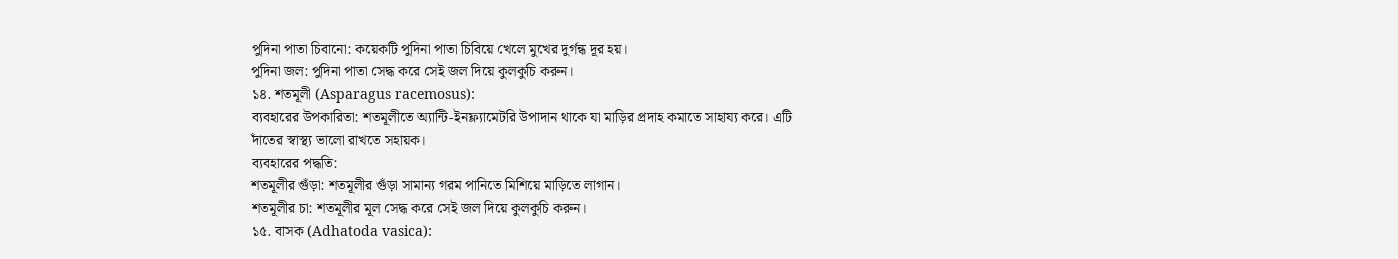পুদিনা পাতা চিবানো: কয়েকটি পুদিনা পাতা চিবিয়ে খেলে মুখের দুর্গন্ধ দূর হয়।
পুদিনা জল: পুদিনা পাতা সেদ্ধ করে সেই জল দিয়ে কুলকুচি করুন।
১৪. শতমূলী (Asparagus racemosus):
ব্যবহারের উপকারিতা: শতমূলীতে অ্যান্টি-ইনফ্ল্যামেটরি উপাদান থাকে যা মাড়ির প্রদাহ কমাতে সাহায্য করে। এটি দাঁতের স্বাস্থ্য ভালো রাখতে সহায়ক।
ব্যবহারের পদ্ধতি:
শতমূলীর গুঁড়া: শতমূলীর গুঁড়া সামান্য গরম পানিতে মিশিয়ে মাড়িতে লাগান।
শতমূলীর চা: শতমূলীর মূল সেদ্ধ করে সেই জল দিয়ে কুলকুচি করুন।
১৫. বাসক (Adhatoda vasica):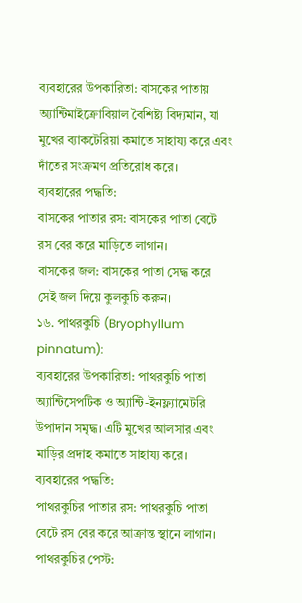ব্যবহারের উপকারিতা: বাসকের পাতায় অ্যান্টিমাইক্রোবিয়াল বৈশিষ্ট্য বিদ্যমান, যা মুখের ব্যাকটেরিয়া কমাতে সাহায্য করে এবং দাঁতের সংক্রমণ প্রতিরোধ করে।
ব্যবহারের পদ্ধতি:
বাসকের পাতার রস: বাসকের পাতা বেটে রস বের করে মাড়িতে লাগান।
বাসকের জল: বাসকের পাতা সেদ্ধ করে সেই জল দিয়ে কুলকুচি করুন।
১৬. পাথরকুচি (Bryophyllum pinnatum):
ব্যবহারের উপকারিতা: পাথরকুচি পাতা অ্যান্টিসেপটিক ও অ্যান্টি-ইনফ্ল্যামেটরি উপাদান সমৃদ্ধ। এটি মুখের আলসার এবং মাড়ির প্রদাহ কমাতে সাহায্য করে।
ব্যবহারের পদ্ধতি:
পাথরকুচির পাতার রস: পাথরকুচি পাতা বেটে রস বের করে আক্রান্ত স্থানে লাগান।
পাথরকুচির পেস্ট: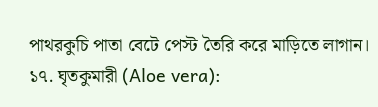পাথরকুচি পাতা বেটে পেস্ট তৈরি করে মাড়িতে লাগান।
১৭. ঘৃতকুমারী (Aloe vera):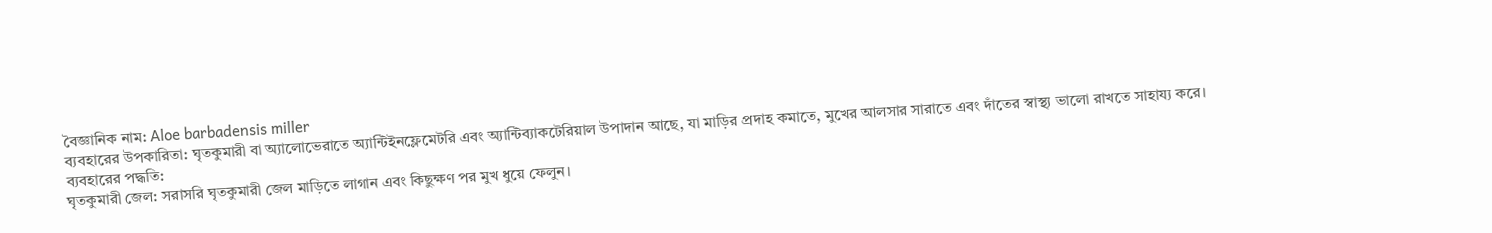বৈজ্ঞানিক নাম: Aloe barbadensis miller
ব্যবহারের উপকারিতা: ঘৃতকুমারী বা অ্যালোভেরাতে অ্যান্টিইনফ্লেমেটরি এবং অ্যান্টিব্যাকটেরিয়াল উপাদান আছে, যা মাড়ির প্রদাহ কমাতে, মুখের আলসার সারাতে এবং দাঁতের স্বাস্থ্য ভালো রাখতে সাহায্য করে।
ব্যবহারের পদ্ধতি:
ঘৃতকুমারী জেল: সরাসরি ঘৃতকুমারী জেল মাড়িতে লাগান এবং কিছুক্ষণ পর মুখ ধুয়ে ফেলুন।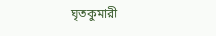ঘৃতকুমারী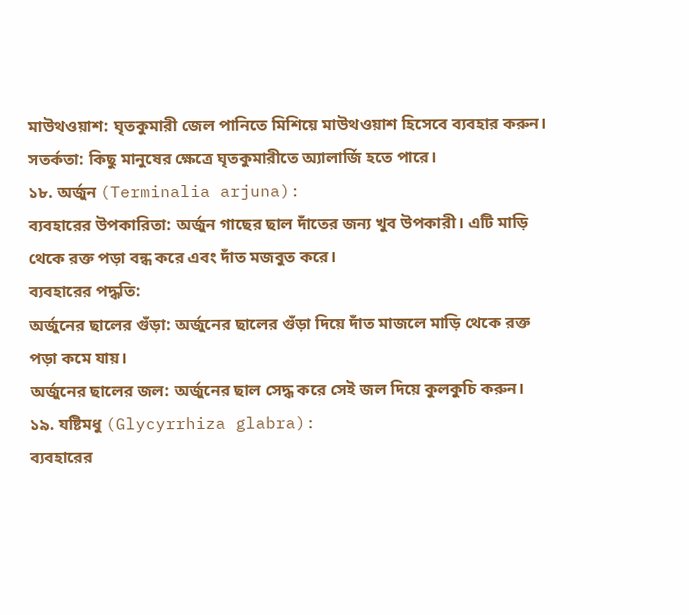মাউথওয়াশ: ঘৃতকুমারী জেল পানিতে মিশিয়ে মাউথওয়াশ হিসেবে ব্যবহার করুন।
সতর্কতা: কিছু মানুষের ক্ষেত্রে ঘৃতকুমারীতে অ্যালার্জি হতে পারে।
১৮. অর্জুন (Terminalia arjuna):
ব্যবহারের উপকারিতা: অর্জুন গাছের ছাল দাঁতের জন্য খুব উপকারী। এটি মাড়ি থেকে রক্ত পড়া বন্ধ করে এবং দাঁত মজবুত করে।
ব্যবহারের পদ্ধতি:
অর্জুনের ছালের গুঁড়া: অর্জুনের ছালের গুঁড়া দিয়ে দাঁত মাজলে মাড়ি থেকে রক্ত পড়া কমে যায়।
অর্জুনের ছালের জল: অর্জুনের ছাল সেদ্ধ করে সেই জল দিয়ে কুলকুচি করুন।
১৯. যষ্টিমধু (Glycyrrhiza glabra):
ব্যবহারের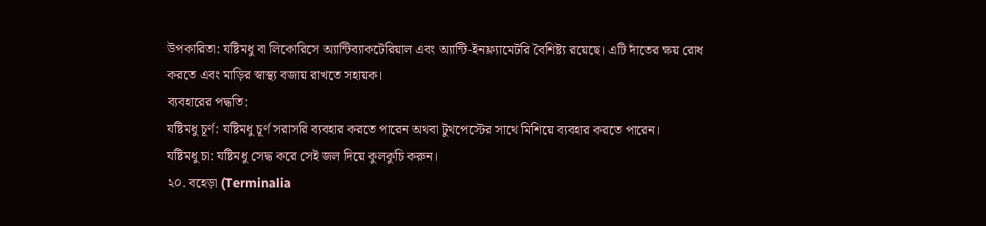উপকারিতা: যষ্টিমধু বা লিকোরিসে অ্যান্টিব্যাকটেরিয়াল এবং অ্যান্টি-ইনফ্ল্যামেটরি বৈশিষ্ট্য রয়েছে। এটি দাঁতের ক্ষয় রোধ করতে এবং মাড়ির স্বাস্থ্য বজায় রাখতে সহায়ক।
ব্যবহারের পদ্ধতি:
যষ্টিমধু চূর্ণ: যষ্টিমধু চূর্ণ সরাসরি ব্যবহার করতে পারেন অথবা টুথপেস্টের সাথে মিশিয়ে ব্যবহার করতে পারেন।
যষ্টিমধু চা: যষ্টিমধু সেদ্ধ করে সেই জল দিয়ে কুলকুচি করুন।
২০. বহেড়া (Terminalia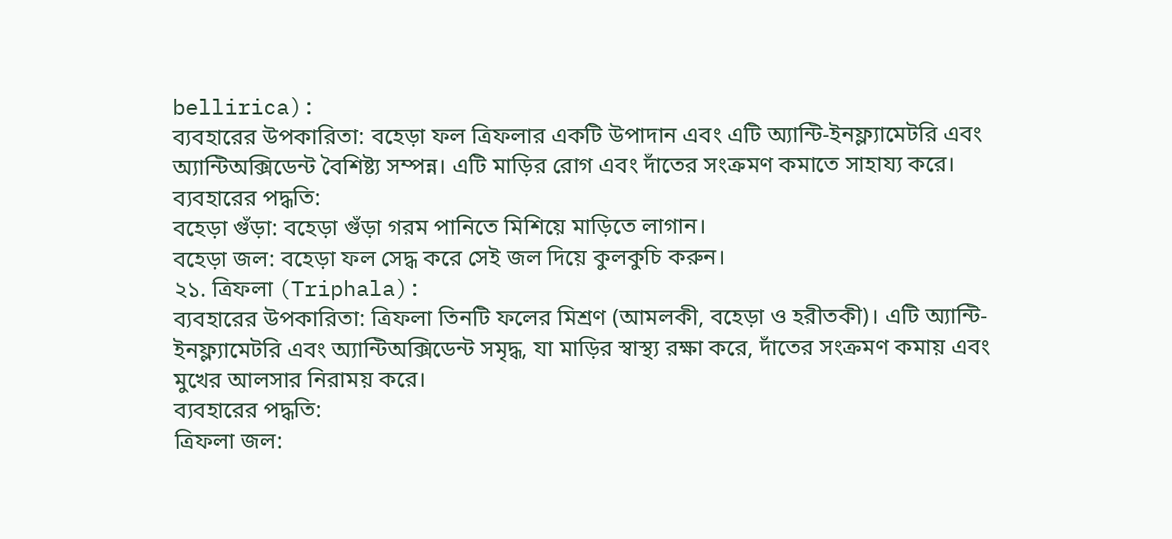bellirica):
ব্যবহারের উপকারিতা: বহেড়া ফল ত্রিফলার একটি উপাদান এবং এটি অ্যান্টি-ইনফ্ল্যামেটরি এবং অ্যান্টিঅক্সিডেন্ট বৈশিষ্ট্য সম্পন্ন। এটি মাড়ির রোগ এবং দাঁতের সংক্রমণ কমাতে সাহায্য করে।
ব্যবহারের পদ্ধতি:
বহেড়া গুঁড়া: বহেড়া গুঁড়া গরম পানিতে মিশিয়ে মাড়িতে লাগান।
বহেড়া জল: বহেড়া ফল সেদ্ধ করে সেই জল দিয়ে কুলকুচি করুন।
২১. ত্রিফলা (Triphala):
ব্যবহারের উপকারিতা: ত্রিফলা তিনটি ফলের মিশ্রণ (আমলকী, বহেড়া ও হরীতকী)। এটি অ্যান্টি-ইনফ্ল্যামেটরি এবং অ্যান্টিঅক্সিডেন্ট সমৃদ্ধ, যা মাড়ির স্বাস্থ্য রক্ষা করে, দাঁতের সংক্রমণ কমায় এবং মুখের আলসার নিরাময় করে।
ব্যবহারের পদ্ধতি:
ত্রিফলা জল: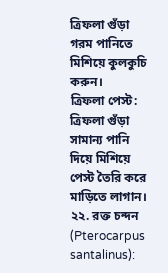ত্রিফলা গুঁড়া গরম পানিতে মিশিয়ে কুলকুচি করুন।
ত্রিফলা পেস্ট: ত্রিফলা গুঁড়া সামান্য পানি দিয়ে মিশিয়ে পেস্ট তৈরি করে মাড়িতে লাগান।
২২. রক্ত চন্দন (Pterocarpus santalinus):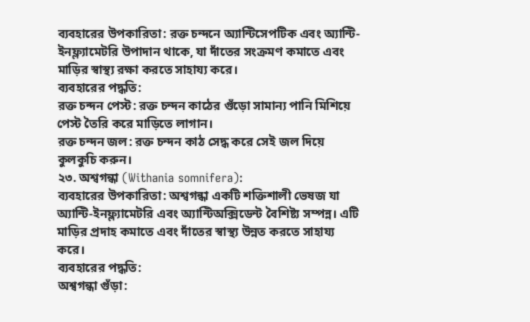ব্যবহারের উপকারিতা: রক্ত চন্দনে অ্যান্টিসেপটিক এবং অ্যান্টি-ইনফ্ল্যামেটরি উপাদান থাকে, যা দাঁতের সংক্রমণ কমাতে এবং মাড়ির স্বাস্থ্য রক্ষা করতে সাহায্য করে।
ব্যবহারের পদ্ধতি:
রক্ত চন্দন পেস্ট: রক্ত চন্দন কাঠের গুঁড়ো সামান্য পানি মিশিয়ে পেস্ট তৈরি করে মাড়িতে লাগান।
রক্ত চন্দন জল: রক্ত চন্দন কাঠ সেদ্ধ করে সেই জল দিয়ে কুলকুচি করুন।
২৩. অশ্বগন্ধা (Withania somnifera):
ব্যবহারের উপকারিতা: অশ্বগন্ধা একটি শক্তিশালী ভেষজ যা অ্যান্টি-ইনফ্ল্যামেটরি এবং অ্যান্টিঅক্সিডেন্ট বৈশিষ্ট্য সম্পন্ন। এটি মাড়ির প্রদাহ কমাতে এবং দাঁতের স্বাস্থ্য উন্নত করতে সাহায্য করে।
ব্যবহারের পদ্ধতি:
অশ্বগন্ধা গুঁড়া: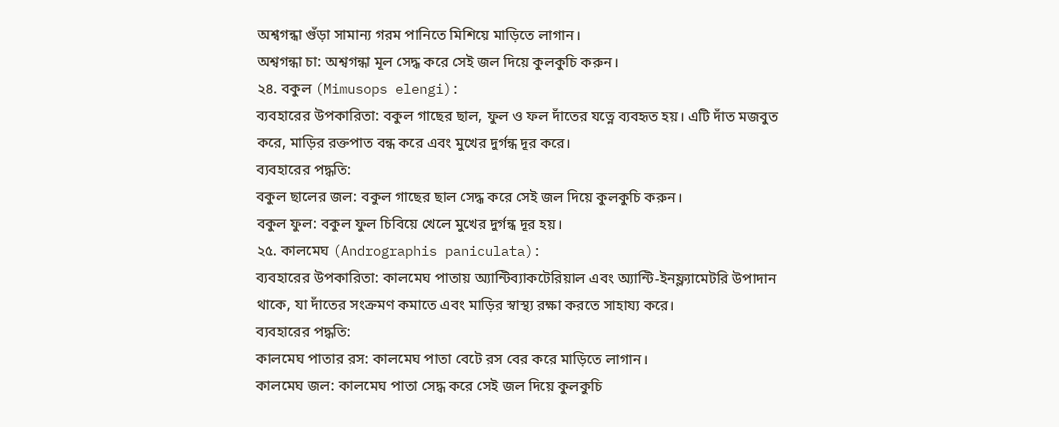অশ্বগন্ধা গুঁড়া সামান্য গরম পানিতে মিশিয়ে মাড়িতে লাগান।
অশ্বগন্ধা চা: অশ্বগন্ধা মূল সেদ্ধ করে সেই জল দিয়ে কুলকুচি করুন।
২৪. বকুল (Mimusops elengi):
ব্যবহারের উপকারিতা: বকুল গাছের ছাল, ফুল ও ফল দাঁতের যত্নে ব্যবহৃত হয়। এটি দাঁত মজবুত করে, মাড়ির রক্তপাত বন্ধ করে এবং মুখের দুর্গন্ধ দূর করে।
ব্যবহারের পদ্ধতি:
বকুল ছালের জল: বকুল গাছের ছাল সেদ্ধ করে সেই জল দিয়ে কুলকুচি করুন।
বকুল ফুল: বকুল ফুল চিবিয়ে খেলে মুখের দুর্গন্ধ দূর হয়।
২৫. কালমেঘ (Andrographis paniculata):
ব্যবহারের উপকারিতা: কালমেঘ পাতায় অ্যান্টিব্যাকটেরিয়াল এবং অ্যান্টি-ইনফ্ল্যামেটরি উপাদান থাকে, যা দাঁতের সংক্রমণ কমাতে এবং মাড়ির স্বাস্থ্য রক্ষা করতে সাহায্য করে।
ব্যবহারের পদ্ধতি:
কালমেঘ পাতার রস: কালমেঘ পাতা বেটে রস বের করে মাড়িতে লাগান।
কালমেঘ জল: কালমেঘ পাতা সেদ্ধ করে সেই জল দিয়ে কুলকুচি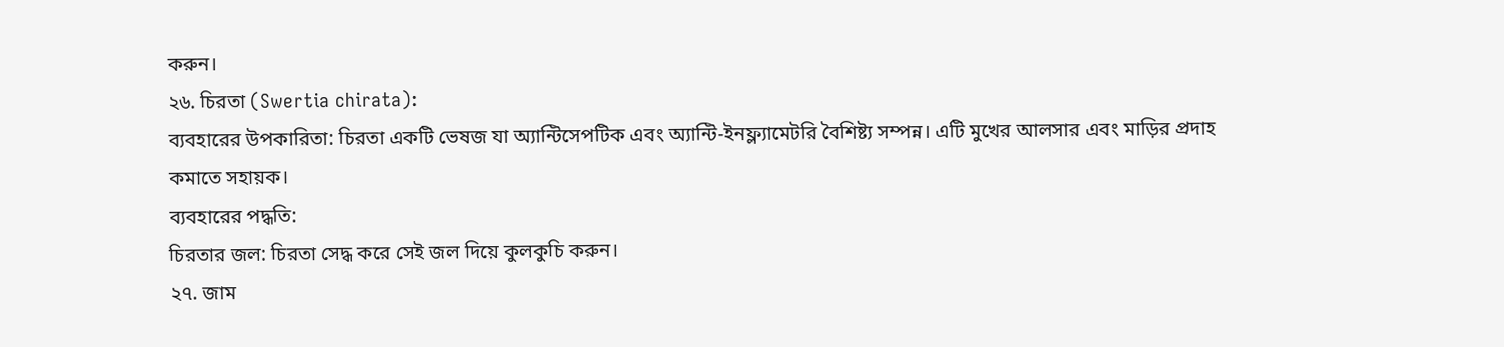করুন।
২৬. চিরতা (Swertia chirata):
ব্যবহারের উপকারিতা: চিরতা একটি ভেষজ যা অ্যান্টিসেপটিক এবং অ্যান্টি-ইনফ্ল্যামেটরি বৈশিষ্ট্য সম্পন্ন। এটি মুখের আলসার এবং মাড়ির প্রদাহ কমাতে সহায়ক।
ব্যবহারের পদ্ধতি:
চিরতার জল: চিরতা সেদ্ধ করে সেই জল দিয়ে কুলকুচি করুন।
২৭. জাম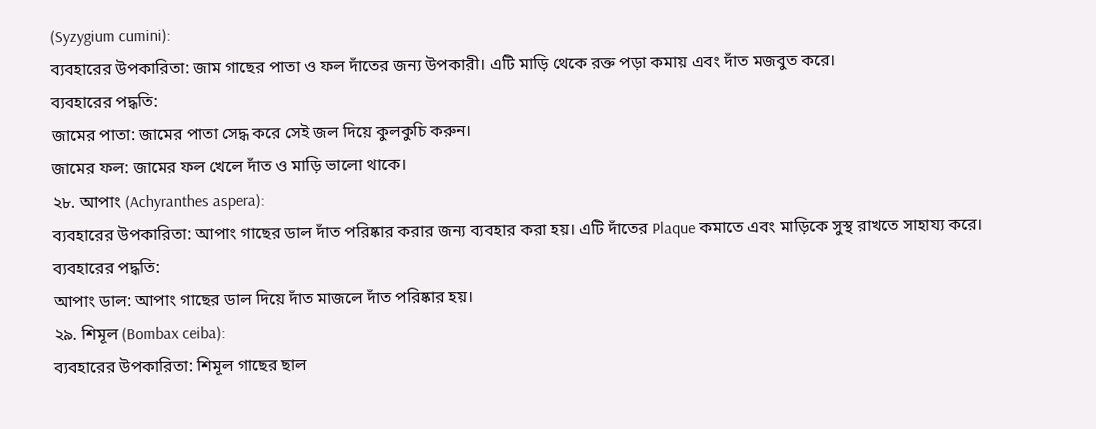(Syzygium cumini):
ব্যবহারের উপকারিতা: জাম গাছের পাতা ও ফল দাঁতের জন্য উপকারী। এটি মাড়ি থেকে রক্ত পড়া কমায় এবং দাঁত মজবুত করে।
ব্যবহারের পদ্ধতি:
জামের পাতা: জামের পাতা সেদ্ধ করে সেই জল দিয়ে কুলকুচি করুন।
জামের ফল: জামের ফল খেলে দাঁত ও মাড়ি ভালো থাকে।
২৮. আপাং (Achyranthes aspera):
ব্যবহারের উপকারিতা: আপাং গাছের ডাল দাঁত পরিষ্কার করার জন্য ব্যবহার করা হয়। এটি দাঁতের Plaque কমাতে এবং মাড়িকে সুস্থ রাখতে সাহায্য করে।
ব্যবহারের পদ্ধতি:
আপাং ডাল: আপাং গাছের ডাল দিয়ে দাঁত মাজলে দাঁত পরিষ্কার হয়।
২৯. শিমূল (Bombax ceiba):
ব্যবহারের উপকারিতা: শিমূল গাছের ছাল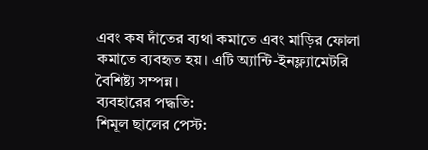এবং কষ দাঁতের ব্যথা কমাতে এবং মাড়ির ফোলা কমাতে ব্যবহৃত হয়। এটি অ্যান্টি-ইনফ্ল্যামেটরি বৈশিষ্ট্য সম্পন্ন।
ব্যবহারের পদ্ধতি:
শিমূল ছালের পেস্ট: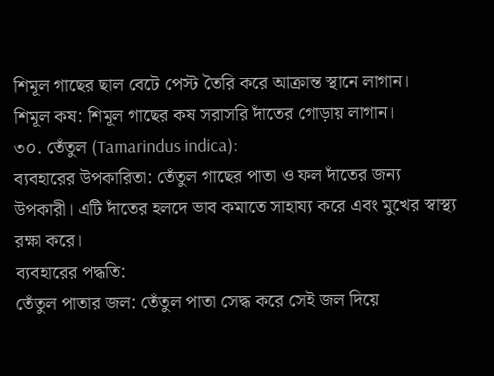শিমূল গাছের ছাল বেটে পেস্ট তৈরি করে আক্রান্ত স্থানে লাগান।
শিমূল কষ: শিমূল গাছের কষ সরাসরি দাঁতের গোড়ায় লাগান।
৩০. তেঁতুল (Tamarindus indica):
ব্যবহারের উপকারিতা: তেঁতুল গাছের পাতা ও ফল দাঁতের জন্য উপকারী। এটি দাঁতের হলদে ভাব কমাতে সাহায্য করে এবং মুখের স্বাস্থ্য রক্ষা করে।
ব্যবহারের পদ্ধতি:
তেঁতুল পাতার জল: তেঁতুল পাতা সেদ্ধ করে সেই জল দিয়ে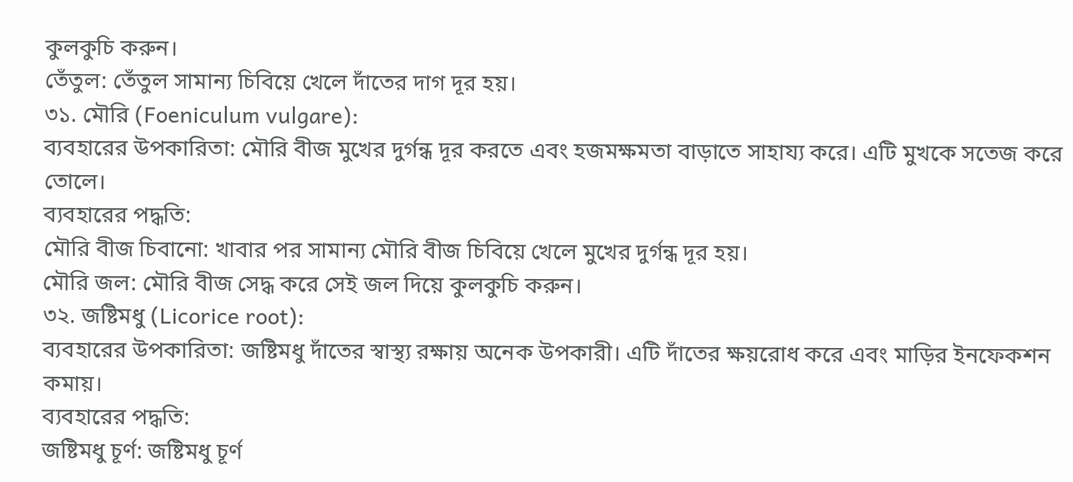কুলকুচি করুন।
তেঁতুল: তেঁতুল সামান্য চিবিয়ে খেলে দাঁতের দাগ দূর হয়।
৩১. মৌরি (Foeniculum vulgare):
ব্যবহারের উপকারিতা: মৌরি বীজ মুখের দুর্গন্ধ দূর করতে এবং হজমক্ষমতা বাড়াতে সাহায্য করে। এটি মুখকে সতেজ করে তোলে।
ব্যবহারের পদ্ধতি:
মৌরি বীজ চিবানো: খাবার পর সামান্য মৌরি বীজ চিবিয়ে খেলে মুখের দুর্গন্ধ দূর হয়।
মৌরি জল: মৌরি বীজ সেদ্ধ করে সেই জল দিয়ে কুলকুচি করুন।
৩২. জষ্টিমধু (Licorice root):
ব্যবহারের উপকারিতা: জষ্টিমধু দাঁতের স্বাস্থ্য রক্ষায় অনেক উপকারী। এটি দাঁতের ক্ষয়রোধ করে এবং মাড়ির ইনফেকশন কমায়।
ব্যবহারের পদ্ধতি:
জষ্টিমধু চূর্ণ: জষ্টিমধু চূর্ণ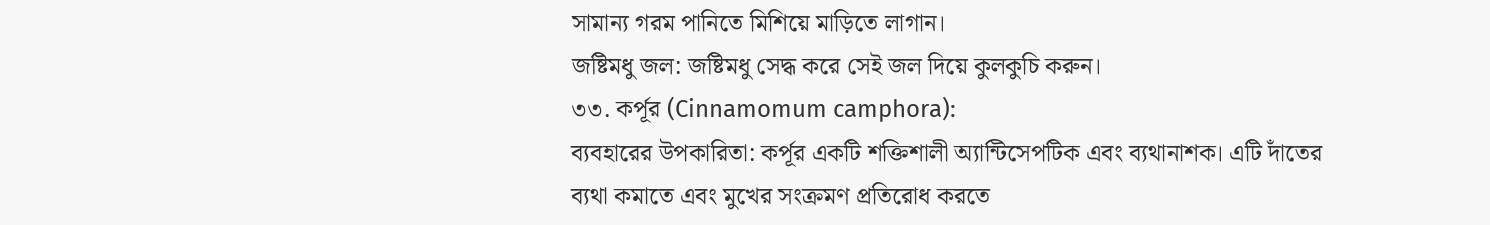সামান্য গরম পানিতে মিশিয়ে মাড়িতে লাগান।
জষ্টিমধু জল: জষ্টিমধু সেদ্ধ করে সেই জল দিয়ে কুলকুচি করুন।
৩৩. কর্পূর (Cinnamomum camphora):
ব্যবহারের উপকারিতা: কর্পূর একটি শক্তিশালী অ্যান্টিসেপটিক এবং ব্যথানাশক। এটি দাঁতের ব্যথা কমাতে এবং মুখের সংক্রমণ প্রতিরোধ করতে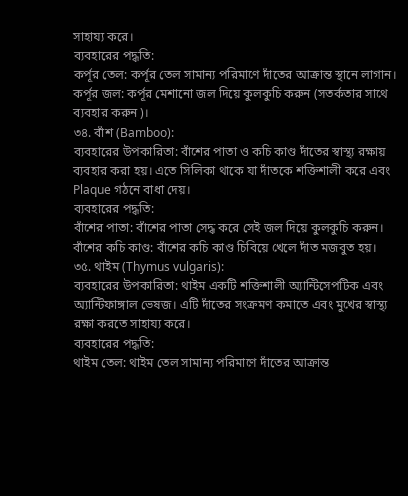সাহায্য করে।
ব্যবহারের পদ্ধতি:
কর্পূর তেল: কর্পূর তেল সামান্য পরিমাণে দাঁতের আক্রান্ত স্থানে লাগান।
কর্পূর জল: কর্পূর মেশানো জল দিয়ে কুলকুচি করুন (সতর্কতার সাথে ব্যবহার করুন)।
৩৪. বাঁশ (Bamboo):
ব্যবহারের উপকারিতা: বাঁশের পাতা ও কচি কাণ্ড দাঁতের স্বাস্থ্য রক্ষায় ব্যবহার করা হয়। এতে সিলিকা থাকে যা দাঁতকে শক্তিশালী করে এবং Plaque গঠনে বাধা দেয়।
ব্যবহারের পদ্ধতি:
বাঁশের পাতা: বাঁশের পাতা সেদ্ধ করে সেই জল দিয়ে কুলকুচি করুন।
বাঁশের কচি কাণ্ড: বাঁশের কচি কাণ্ড চিবিয়ে খেলে দাঁত মজবুত হয়।
৩৫. থাইম (Thymus vulgaris):
ব্যবহারের উপকারিতা: থাইম একটি শক্তিশালী অ্যান্টিসেপটিক এবং অ্যান্টিফাঙ্গাল ভেষজ। এটি দাঁতের সংক্রমণ কমাতে এবং মুখের স্বাস্থ্য রক্ষা করতে সাহায্য করে।
ব্যবহারের পদ্ধতি:
থাইম তেল: থাইম তেল সামান্য পরিমাণে দাঁতের আক্রান্ত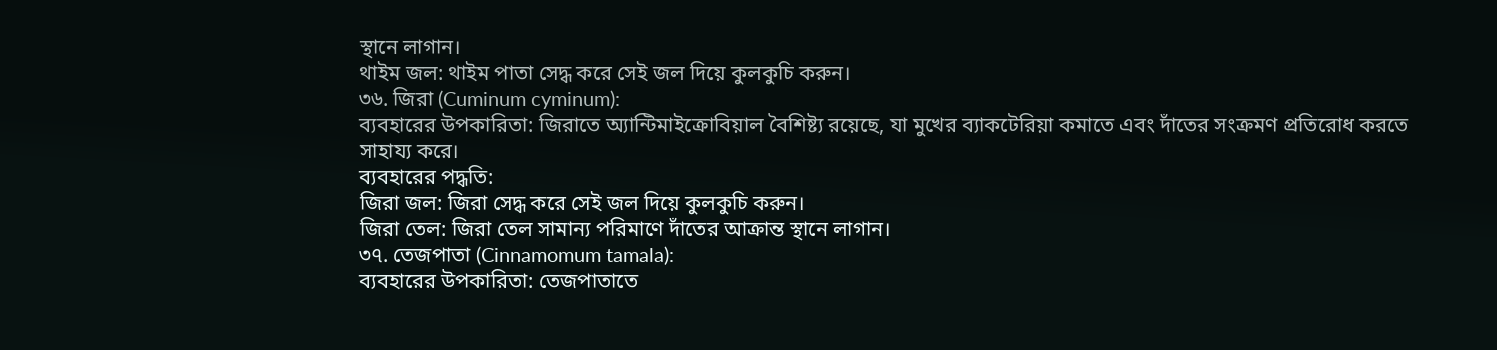স্থানে লাগান।
থাইম জল: থাইম পাতা সেদ্ধ করে সেই জল দিয়ে কুলকুচি করুন।
৩৬. জিরা (Cuminum cyminum):
ব্যবহারের উপকারিতা: জিরাতে অ্যান্টিমাইক্রোবিয়াল বৈশিষ্ট্য রয়েছে, যা মুখের ব্যাকটেরিয়া কমাতে এবং দাঁতের সংক্রমণ প্রতিরোধ করতে সাহায্য করে।
ব্যবহারের পদ্ধতি:
জিরা জল: জিরা সেদ্ধ করে সেই জল দিয়ে কুলকুচি করুন।
জিরা তেল: জিরা তেল সামান্য পরিমাণে দাঁতের আক্রান্ত স্থানে লাগান।
৩৭. তেজপাতা (Cinnamomum tamala):
ব্যবহারের উপকারিতা: তেজপাতাতে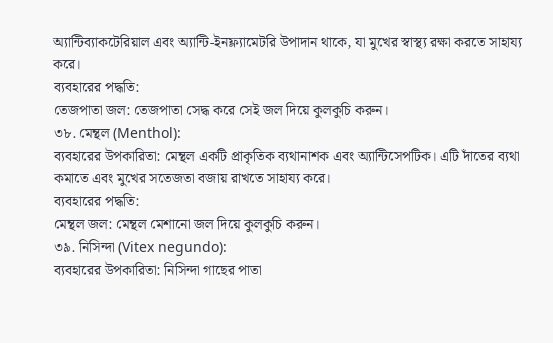অ্যান্টিব্যাকটেরিয়াল এবং অ্যান্টি-ইনফ্ল্যামেটরি উপাদান থাকে, যা মুখের স্বাস্থ্য রক্ষা করতে সাহায্য করে।
ব্যবহারের পদ্ধতি:
তেজপাতা জল: তেজপাতা সেদ্ধ করে সেই জল দিয়ে কুলকুচি করুন।
৩৮. মেন্থল (Menthol):
ব্যবহারের উপকারিতা: মেন্থল একটি প্রাকৃতিক ব্যথানাশক এবং অ্যান্টিসেপটিক। এটি দাঁতের ব্যথা কমাতে এবং মুখের সতেজতা বজায় রাখতে সাহায্য করে।
ব্যবহারের পদ্ধতি:
মেন্থল জল: মেন্থল মেশানো জল দিয়ে কুলকুচি করুন।
৩৯. নিসিন্দা (Vitex negundo):
ব্যবহারের উপকারিতা: নিসিন্দা গাছের পাতা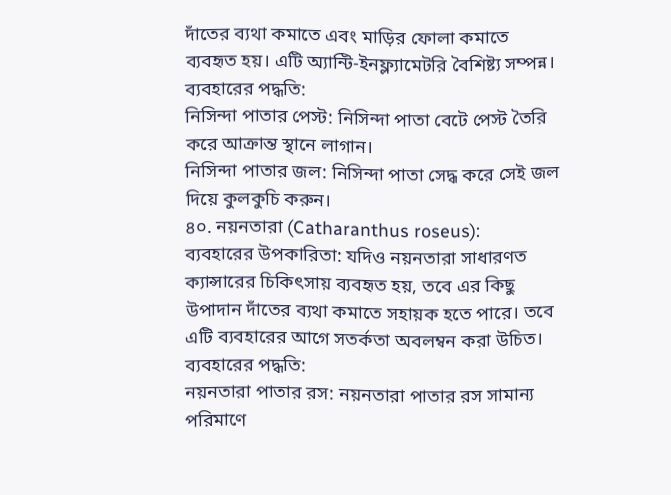দাঁতের ব্যথা কমাতে এবং মাড়ির ফোলা কমাতে ব্যবহৃত হয়। এটি অ্যান্টি-ইনফ্ল্যামেটরি বৈশিষ্ট্য সম্পন্ন।
ব্যবহারের পদ্ধতি:
নিসিন্দা পাতার পেস্ট: নিসিন্দা পাতা বেটে পেস্ট তৈরি করে আক্রান্ত স্থানে লাগান।
নিসিন্দা পাতার জল: নিসিন্দা পাতা সেদ্ধ করে সেই জল দিয়ে কুলকুচি করুন।
৪০. নয়নতারা (Catharanthus roseus):
ব্যবহারের উপকারিতা: যদিও নয়নতারা সাধারণত ক্যান্সারের চিকিৎসায় ব্যবহৃত হয়, তবে এর কিছু উপাদান দাঁতের ব্যথা কমাতে সহায়ক হতে পারে। তবে এটি ব্যবহারের আগে সতর্কতা অবলম্বন করা উচিত।
ব্যবহারের পদ্ধতি:
নয়নতারা পাতার রস: নয়নতারা পাতার রস সামান্য পরিমাণে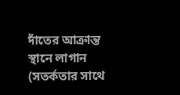দাঁতের আক্রান্ত স্থানে লাগান (সতর্কতার সাথে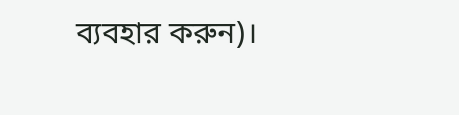ব্যবহার করুন)।